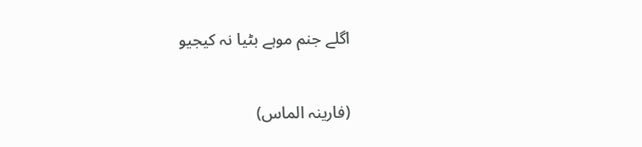اگلے جنم موہے بٹیا نہ کیجیو

(فارینہ الماس)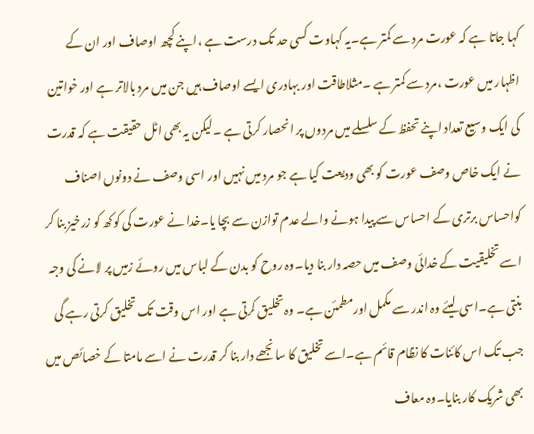کہا جاتا ہے کہ عورت مرد سے کمتر ہے۔یہ کہاوت کسی حد تک درست ہے ،اپنے کچھ اوصاف اور ان کے اظہار میں عورت ،مرد سے کمتر ہے ۔مثلاطاقت اور بہادری ایسے اوصاف ہیں جن میں مرد بالاتر ہے اور خواتین کی ایک وسیع تعداد اپنے تحفظ کے سلسلے میں مردوں پر انحصار کرتی ہے ۔لیکن یہ بھی اٹل حقیقت ہے کہ قدرت نے ایک خاص وصف عورت کو بھی ودیعت کیا ہے جو مرد میں نہیں اور اسی وصف نے دونوں اصناف کواحساس برتری کے احساس سے پیدا ہونے والے عدم توازن سے بچا یا۔خدا نے عورت کی کوکھ کو زرخیز بنا کر اسے تخلیقیت کے خدائی وصف میں حصہ دار بنا دیا۔وہ روح کو بدن کے لباس میں روئے زمیں پر لانے کی وجہ بنتی ہے۔اسی لیئے وہ اندر سے مکمل اورمطمئن ہے۔ وہ تخلیق کرتی ہے اور اس وقت تک تخلیق کرتی رہے گی جب تک اس کائنات کا نظام قائم ہے۔اسے تخلیق کا سانجھے دار بنا کر قدرت نے اسے مامتا کے خصائص میں بھی شریک کار بنایا۔وہ معاف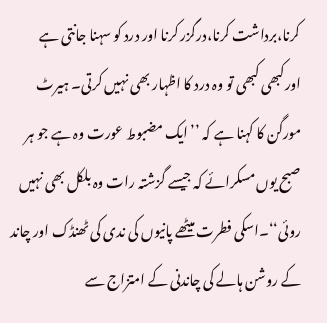کرنا،برداشت کرنا،درگزر کرنا اور درد کو سہنا جانتی ہے اورکبھی کبھی تو وہ درد کا اظہار بھی نہیں کرتی۔ ہیرٹ مورگن کا کہنا ہے کہ ’’ایک مضبوط عورت وہ ہے جو ہر صبح یوں مسکرائے کہ جیسے گزشتہ رات وہ بلکل بھی نہیں روئی‘‘۔اسکی فطرت میٹھے پانیوں کی ندی کی ٹھنڈک اور چاند کے روشن ہالے کی چاندنی کے امتزاج سے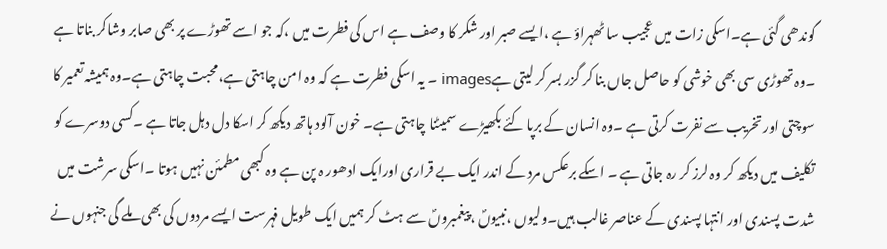گوندھی گئی ہے۔اسکی زات میں عجیب سا ٹھہراؤ ہے ،ایسے صبر اور شکر کا وصف ہے اس کی فطرت میں ،کہ جو اسے تھوڑے پر بھی صابر وشاکر بناتا ہے ۔وہ تھوڑی سی بھی خوشی کو حاصل جاں بنا کر گزر بسر کر لیتی ہےimages ۔ یہ اسکی فطرت ہے کہ وہ امن چاہتی ہے،محبت چاہتی ہے۔وہ ہمیشہ تعمیر کا سوچتی اور تخریب سے نفرت کرتی ہے ۔وہ انسان کے برپا کئے بکھیڑے سمیٹنا چاہتی ہے۔ خون آلود ہاتھ دیکھ کر اسکا دل دہل جاتا ہے ۔کسی دوسرے کو تکلیف میں دیکھ کر وہ لرز کر رہ جاتی ہے ۔ اسکے برعکس مرد کے اندر ایک بے قراری اورایک ادھور ہ پن ہے وہ کبھی مطمئن نہیں ہوتا ۔اسکی سرشت میں شدت پسندی اور انتہا پسندی کے عناصر غالب ہیں۔ولیوں ،نبیوںؐ ،پیغمبروںؐ سے ہٹ کر ہمیں ایک طویل فہرست ایسے مردوں کی بھی ملے گی جنہوں نے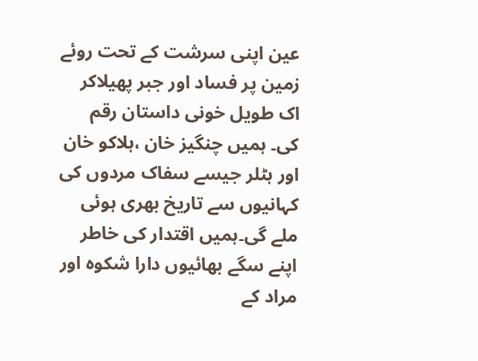عین اپنی سرشت کے تحت روئے زمین پر فساد اور جبر پھیلاکر اک طویل خونی داستان رقم کی۔ ہمیں چنگیز خان ،ہلاکو خان اور ہٹلر جیسے سفاک مردوں کی کہانیوں سے تاریخ بھری ہوئی ملے گی۔ہمیں اقتدار کی خاطر اپنے سگے بھائیوں دارا شکوہ اور مراد کے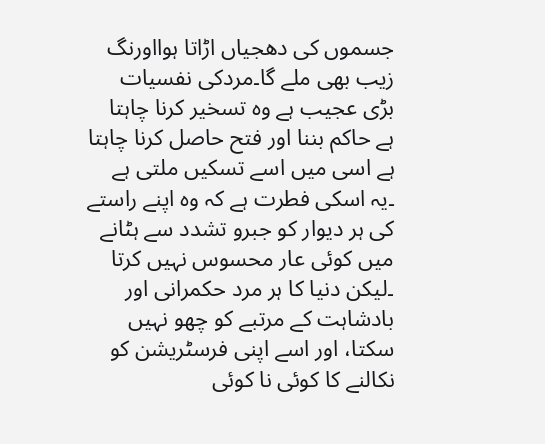جسموں کی دھجیاں اڑاتا ہوااورنگ زیب بھی ملے گا۔مردکی نفسیات بڑی عجیب ہے وہ تسخیر کرنا چاہتا ہے حاکم بننا اور فتح حاصل کرنا چاہتا ہے اسی میں اسے تسکیں ملتی ہے ۔یہ اسکی فطرت ہے کہ وہ اپنے راستے کی ہر دیوار کو جبرو تشدد سے ہٹانے میں کوئی عار محسوس نہیں کرتا ۔لیکن دنیا کا ہر مرد حکمرانی اور بادشاہت کے مرتبے کو چھو نہیں سکتا، اور اسے اپنی فرسٹریشن کو نکالنے کا کوئی نا کوئی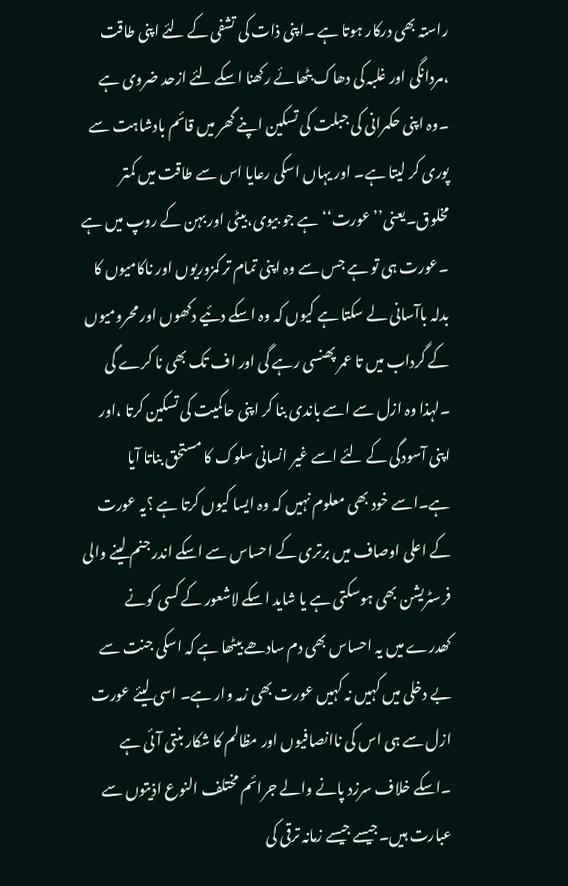راستہ بھی درکار ہوتا ہے ۔اپنی ذات کی تشفی کے لئے اپنی طاقت ،مردانگی اور غلبہ کی دھاک بٹھائے رکھنا اسکے لئے ازحد ضروی ہے ۔وہ اپنی حکمرانی کی جبلت کی تسکین اپنے گھر میں قائم بادشاہت سے پوری کر لیتا ہے۔ اور یہاں اسکی رعایا اس سے طاقت میں کمتر مخلوق۔یعنی’’ عورت‘‘ہے جو بیوی،بیٹی اور بہن کے روپ میں ہے ۔عورت ہی تو ہے جس سے وہ اپنی تمام تر کمزوریوں اور ناکامیوں کا بدلہ باآسانی لے سکتا ہے کیوں کہ وہ اسکے دئیے دکھوں اور محرومیوں کے گرداب میں تا عمر پھنسی رہے گی اور اف تک بھی نا کرے گی ۔لہذا وہ ازل سے اسے باندی بنا کر اپنی حاکمیت کی تسکین کرتا ،اور اپنی آسودگی کے لئے اسے غیر انسانی سلوک کا مستحق بناتا آیا ہے۔اسے خود بھی معلوم نہیں کہ وہ ایسا کیوں کرتا ہے ؟یہ عورت کے اعلی اوصاف میں برتری کے احساس سے اسکے اندر جنم لینے والی فرسٹریشن بھی ہوسکتی ہے یا شاید اسکے لاشعور کے کسی کونے کھدرے میں یہ احساس بھی دم سادھے بیٹھا ہے کہ اسکی جنت سے بے دخلی میں کہیں نہ کہیں عورت بھی زمہ وار ہے۔ اسی لیئے عورت ازل سے ہی اس کی ناانصافیوں اور مظالم کا شکار بنتی آئی ہے ۔اسکے خلاف سرزد پانے والے جرائم مختلف النوع اذیتوں سے عبارت ہیں۔جیسے جیسے زمانہ ترقی کی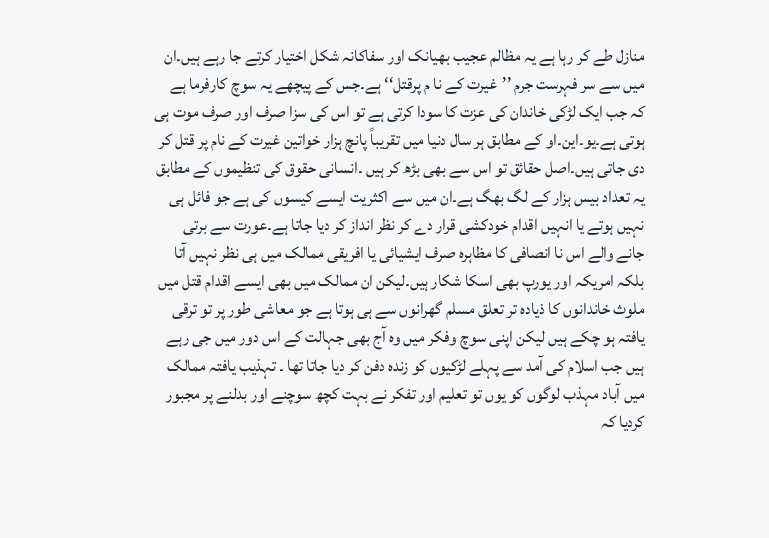منازل طے کر رہا ہے یہ مظالم عجیب بھیانک اور سفاکانہ شکل اختیار کرتے جا رہے ہیں۔ان میں سے سر فہرست جرم ’’غیرت کے نا م پرقتل‘‘ ہے۔جس کے پیچھے یہ سوچ کارفرما ہے کہ جب ایک لڑکی خاندان کی عزت کا سودا کرتی ہے تو اس کی سزا صرف اور صرف موت ہی ہوتی ہے۔یو۔این۔او کے مطابق ہر سال دنیا میں تقریباً پانچ ہزار خواتین غیرت کے نام پر قتل کر دی جاتی ہیں۔اصل حقائق تو اس سے بھی بڑھ کر ہیں ۔انسانی حقوق کی تنظیموں کے مطابق یہ تعداد بیس ہزار کے لگ بھگ ہے۔ان میں سے اکثریت ایسے کیسوں کی ہے جو فائل ہی نہیں ہوتے یا انہیں اقدام خودکشی قرار دے کر نظر انداز کر دیا جاتا ہے۔عورت سے برتی جانے والے اس نا انصافی کا مظاہرہ صرف ایشیائی یا افریقی ممالک میں ہی نظر نہیں آتا بلکہ امریکہ اور یورپ بھی اسکا شکار ہیں۔لیکن ان ممالک میں بھی ایسے اقدام قتل میں ملوث خاندانوں کا ذیادہ تر تعلق مسلم گھرانوں سے ہی ہوتا ہے جو معاشی طور پر تو ترقی یافتہ ہو چکے ہیں لیکن اپنی سوچ وفکر میں وہ آج بھی جہالت کے اس دور میں جی رہے ہیں جب اسلام کی آمد سے پہلے لڑکیوں کو زندہ دفن کر دیا جاتا تھا ۔ تہذیب یافتہ ممالک میں آباد مہذب لوگوں کو یوں تو تعلیم اور تفکر نے بہت کچھ سوچنے اور بدلنے پر مجبور کردیا کہ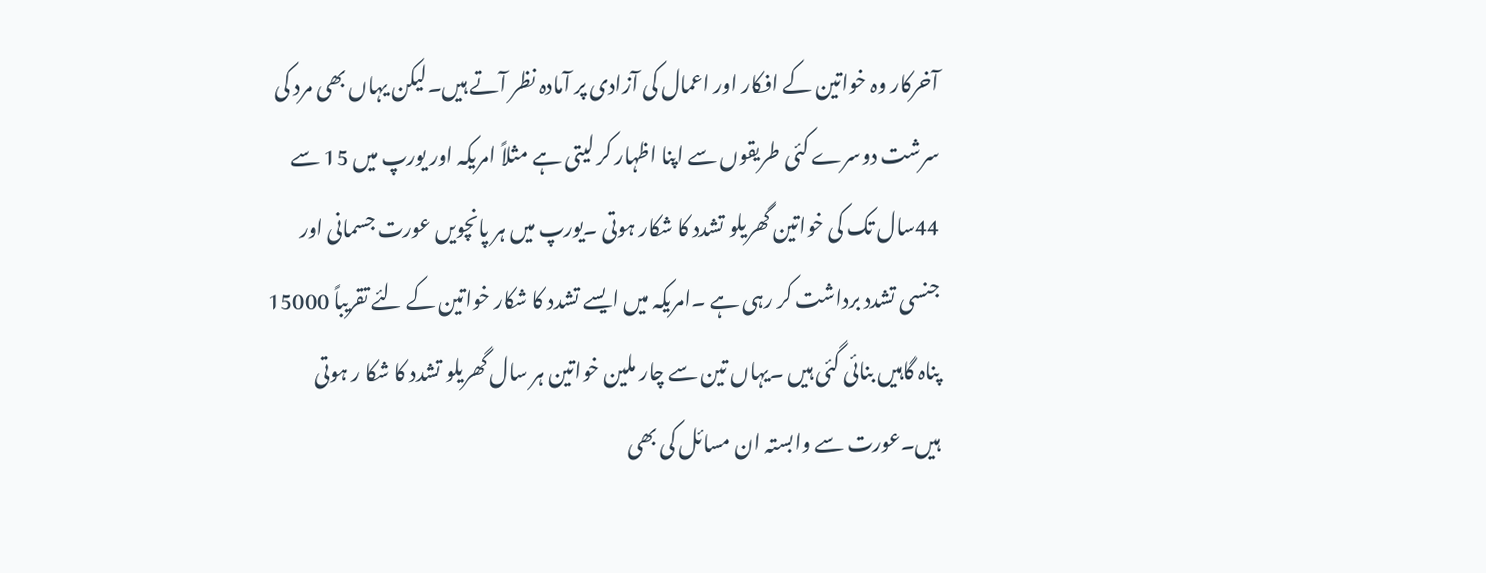آخرکار وہ خواتین کے افکار اور اعمال کی آزادی پر آمادہ نظر آتے ہیں۔لیکن یہاں بھی مرد کی سرشت دوسرے کئی طریقوں سے اپنا اظہار کر لیتی ہے مثلاً امریکہ اور یورپ میں 15 سے 44سال تک کی خواتین گھریلو تشدد کا شکار ہوتی ۔یورپ میں ہر پانچویں عورت جسمانی اور جنسی تشدد برداشت کر رہی ہے ۔امریکہ میں ایسے تشدد کا شکار خواتین کے لئے تقریباً 15000 پناہ گاہیں بنائی گئی ہیں ۔یہاں تین سے چار ملین خواتین ہر سال گھریلو تشدد کا شکا ر ہوتی ہیں۔عورت سے وابستہ ان مسائل کی بھی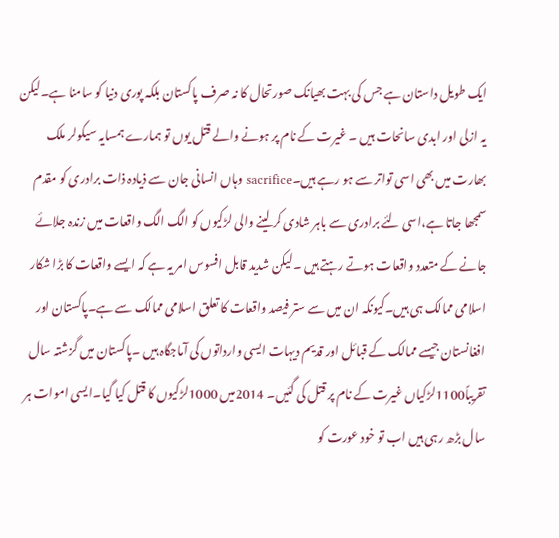ایک طویل داستان ہے جس کی بہت بھیانک صورتحال کا نہ صرف پاکستان بلکہ پوری دنیا کو سامنا ہے۔لیکن یہ ازلی اور ابدی سانحات ہیں ۔ غیرت کے نام پر ہونے والے قتل یوں تو ہمارے ہمسایہ سیکولر ملک بھارت میں بھی اسی تواتر سے ہو رہے ہیں۔sacrifice وہاں انسانی جان سے ذیادہ ذات برادری کو مقدم سمجھا جاتا ہے،اسی لئے برادری سے باہر شادی کر لینے والی لڑکیوں کو الگ الگ واقعات میں زندہ جلائے جانے کے متعدد واقعات ہوتے رہتے ہیں ۔لیکن شدید قابل افسوس امر یہ ہے کہ ایسے واقعات کا بڑا شکار اسلامی ممالک ہی ہیں۔کیونکہ ان میں سے ستر فیصد واقعات کا تعلق اسلامی ممالک سے ہے۔پاکستان اور افغانستان جیسے ممالک کے قبائل اور قدیم دیہات ایسی وارداتوں کی آماجگاہ ہیں ۔پاکستان میں گزشتہ سال تقریباً1100لڑکیاں غیرت کے نام پر قتل کی گئیں۔ 2014میں 1000لڑکیوں کا قتل کیا گیا۔ایسی اموات ہر سال بڑھ رہی ہیں اب تو خود عورت کو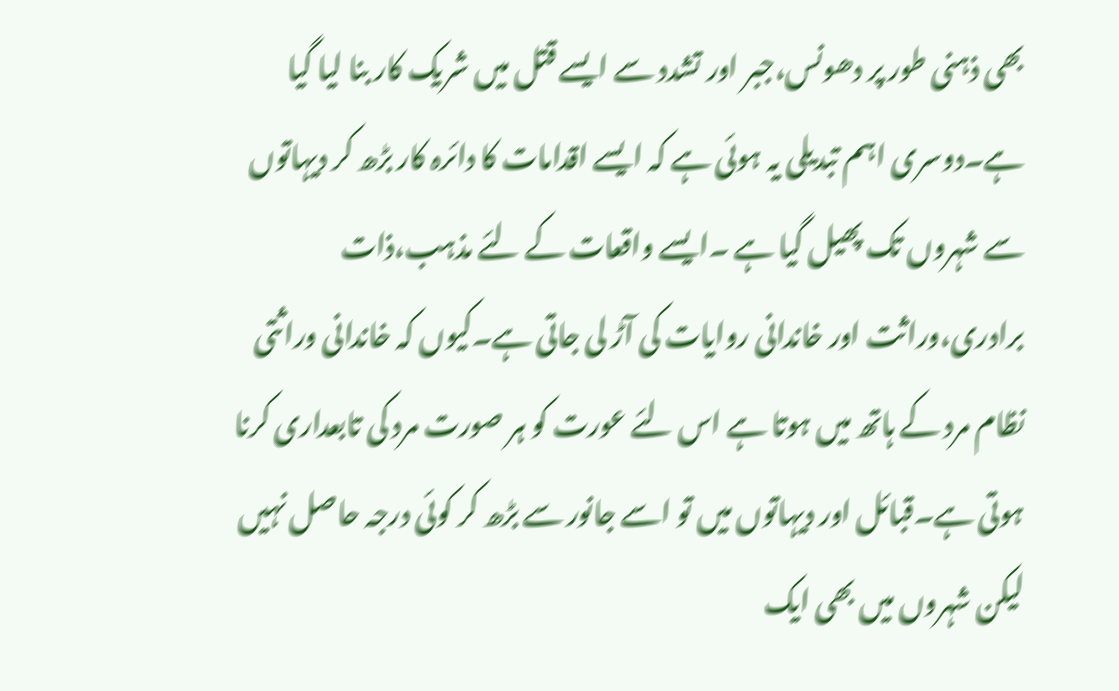بھی ذہنی طور پر دھونس،جبر اور تشدد سے ایسے قتل میں شریک کار بنا لیا گیا ہے۔دوسری اہم تبدیلی یہ ہوئی ہے کہ ایسے اقدامات کا دائرہ کار بڑھ کر دیہاتوں سے شہروں تک پھیل گیا ہے ۔ایسے واقعات کے لئے مذہب،ذات برادری،وراثت اور خاندانی روایات کی آڑ لی جاتی ہے۔کیوں کہ خاندانی وراثتی نظام مرد کے ہاتھ میں ہوتا ہے اس لئے عورت کو ہر صورت مرد کی تابعداری کرنا ہوتی ہے۔قبائل اور دیہاتوں میں تو اسے جانور سے بڑھ کر کوئی درجہ حاصل نہیں لیکن شہروں میں بھی ایک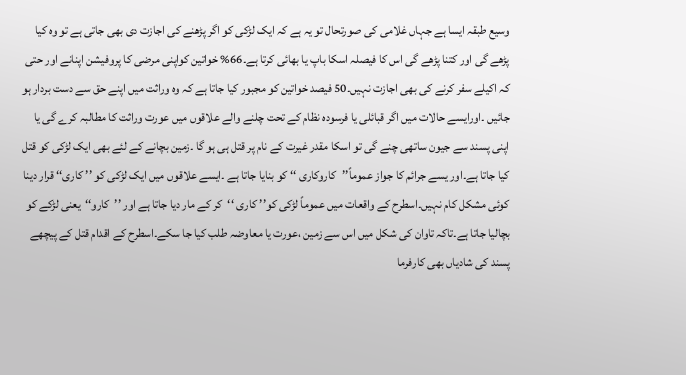وسیع طبقہ ایسا ہے جہاں غلامی کی صورتحال تو یہ ہے کہ ایک لڑکی کو اگر پڑھنے کی اجازت دی بھی جاتی ہے تو وہ کیا پڑھے گی اور کتنا پڑھے گی اس کا فیصلہ اسکا باپ یا بھائی کرتا ہے۔66% خواتین کواپنی مرضی کا پروفیشن اپنانے اور حتی کہ اکیلے سفر کرنے کی بھی اجازت نہیں۔50 فیصد خواتین کو مجبور کیا جاتا ہے کہ وہ وراثت میں اپنے حق سے دست بردار ہو جائیں ۔اورایسے حالات میں اگر قبائلی یا فرسودہ نظام کے تحت چلنے والے علاقوں میں عورت وراثت کا مطالبہ کرے گی یا اپنی پسند سے جیون ساتھی چنے گی تو اسکا مقدر غیرت کے نام پر قتل ہی ہو گا ۔زمین بچانے کے لئے بھی ایک لڑکی کو قتل کیا جاتا ہے۔اور یسے جرائم کا جواز عموماً’’کاروکاری ‘‘ کو بنایا جاتا ہے ۔ایسے علاقوں میں ایک لڑکی کو ’’ کاری‘‘ قرار دینا کوئی مشکل کام نہیں۔اسطرح کے واقعات میں عموماً لڑکی کو’’ کاری ‘‘کر کے مار دیا جاتا ہے اور ’’کارو‘‘یعنی لڑکے کو بچالیا جاتا ہے۔تاکہ تاوان کی شکل میں اس سے زمین ،عورت یا معاوضہ طلب کیا جا سکے۔اسطرح کے اقدام قتل کے پیچھے پسند کی شادیاں بھی کارفرما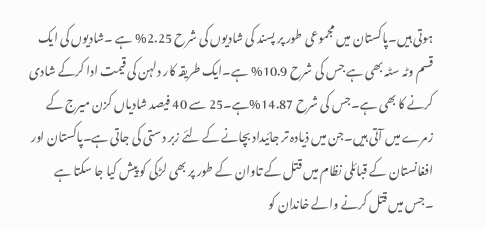ہوتی ہیں۔پاکستان میں مجموعی طور پر پسند کی شادیوں کی شرح 2.25% ہے ۔شادیوں کی ایک قسم وٹہ سٹہ بھی ہے جس کی شرح 10.9% ہے۔ایک طریقہ کار دلہن کی قیمت ادا کرکے شادی کرنے کا بھی ہے۔جس کی شرح 14.87%ہے۔25 سے 40 فیصد شادیاں کزن میرج کے زمرے میں آتی ہیں۔جن میں ذیادہ تر جائیداد بچانے کے لئے زبر دستی کی جاتی ہے۔پاکستان اور افغانستان کے قبائلی نظام میں قتل کے تاوان کے طور پر بھی لڑکی کو پیش کیا جا سکتا ہے ۔جس میں قتل کرنے والے خاندان کو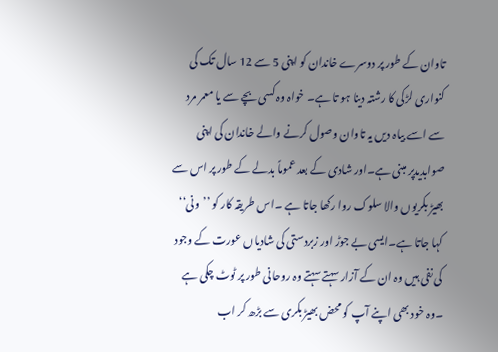تاوان کے طور پر دوسرے خاندان کو اپنی 5 سے 12 سال تک کی کنواری لڑکی کا رشتہ دینا ہو تا ہے۔ خواہ وہ کسی بچے سے یا معمر مرد سے اسے بیاہ دیں یہ تاوان وصول کرنے والے خاندان کی اپنی صوابدیدپر مبنی ہے۔اور شادی کے بعد عموماً بدلے کے طور پر اس سے بھیڑ بکریوں والا سلوک روا رکھا جاتا ہے ۔اس طریقہ کار کو ’’ونی‘‘ کہا جاتا ہے۔ایسی بے جوڑ اور زبردستی کی شادیاں عورت کے وجود کی نفی ہیں وہ ان کے آزار سہتے سہتے وہ روحانی طور پر ٹوٹ چکی ہے ۔وہ خود بھی اپنے آپ کو محض بھیڑ بکری سے بڑھ کر اب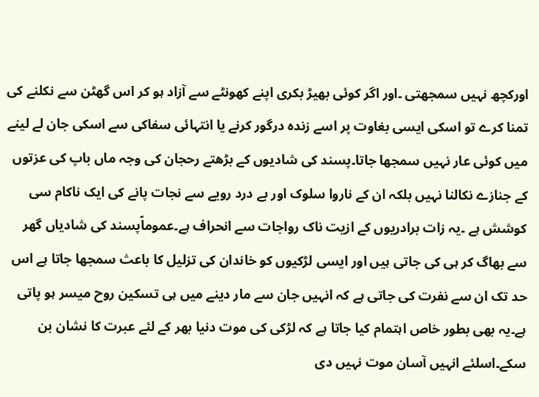اورکچھ نہیں سمجھتی ۔اور اگر کوئی بھیڑ بکری اپنے کھونٹے سے آزاد ہو کر اس گھٹن سے نکلنے کی تمنا کرے تو اسکی ایسی بغاوت پر اسے زندہ درگور کرنے یا انتہائی سفاکی سے اسکی جان لے لینے میں کوئی عار نہیں سمجھا جاتا۔پسند کی شادیوں کے بڑھتے رحجان کی وجہ ماں باپ کی عزتوں کے جنازے نکالنا نہیں بلکہ ان کے ناروا سلوک اور بے درد رویے سے نجات پانے کی ایک ناکام سی کوشش ہے ۔یہ زات برادریوں کے ازیت ناک رواجات سے انحراف ہے۔عموماًپسند کی شادیاں گھر سے بھاگ کر ہی کی جاتی ہیں اور ایسی لڑکیوں کو خاندان کی تزلیل کا باعث سمجھا جاتا ہے اس حد تک ان سے نفرت کی جاتی ہے کہ انہیں جان سے مار دینے میں ہی تسکین روح میسر ہو پاتی ہے۔یہ بھی بطور خاص اہتمام کیا جاتا ہے کہ لڑکی کی موت دنیا بھر کے لئے عبرت کا نشان بن سکے۔اسلئے انہیں آسان موت نہیں دی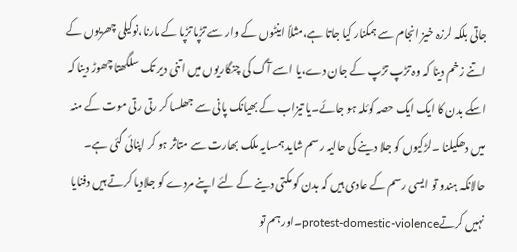جاتی بلکہ لرزہ خیز انجام سے ہمکنار کیا جاتا ہے،مثلاً اینٹوں کے وار سے تڑپا تڑپا کے مارنا،نوکیلی چھریوں کے اتنے زخم دینا کہ وہ تڑپ تڑپ کے جان دے،یا اسے آگ کی چنگاریوں میں اتنی دیر تک سلگھتا چھوڑ دینا کہ اسکے بدن کا ایک ایک حصہ کوئلہ ہو جائے۔یا تیزاب کے بھیانک پانی سے جھلسا کر رتی رتی موت کے منہ میں دھکیلنا ۔لڑکیوں کو جلا دینے کی حالیہ رسم شاید ہمسایہ ملک بھارت سے متاثر ہو کر اپنائی گئی ہے۔ حالانکہ ہندو تو ایسی رسم کے عادی ہیں کہ بدن کو مکتی دینے کے لئے اپنے مردے کو جلادیا کرتے ہیں دفنایا نہیں کرتےprotest-domestic-violence۔اور ہم تو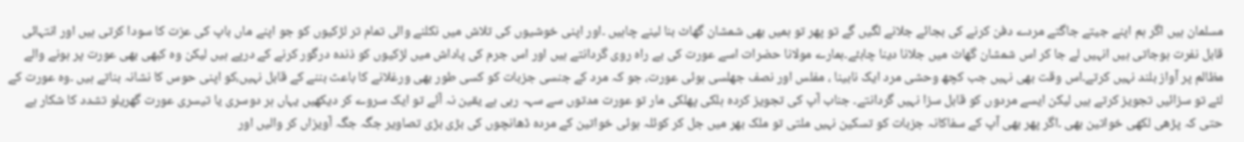مسلمان ہیں اگر ہم اپنے جیتے جاگتے مردے دفن کرنے کی بجائے جلانے لگیں گے تو پھر تو ہمیں بھی شمشان گھاٹ بنا لینے چاہیں ۔اور اپنی خوشیوں کی تلاش میں نکلنے والی تمام تر لڑکیوں کو جو اپنے ماں باپ کی عزت کا سودا کرتی ہیں اور انتہائی قابل نفرت ہوجاتی ہیں انہیں لے جا کر اس شمشان گھاٹ میں جلانا دینا چاہئے۔ہمارے مولانا حضرات اسے عورت کی بے راہ روی گردانتے ہیں اور اس جرم کی پاداش میں لڑکیوں کو ذندہ درگور کرنے کے درپے ہیں لیکن وہ کبھی بھی عورت پر ہونے والے مظالم پر آواز بلند نہیں کرتے۔اس وقت بھی نہیں جب کچھ وحشی مرد ایک نابینا ، مفلس اور نصف جھلسی ہوئی عورت، جو کہ مرد کے جنسی جزبات کو کسی طور بھی ورغلانے کا باعث بننے کے قابل نہیں،کو اپنی حوس کا نشانہ بناتے ہیں ۔وہ عورت کے لئے تو سزائیں تجویز کرتے ہیں لیکن ایسے مردوں کو قابل سزا نہیں گردانتے۔ جناب آپ کی تجویز کردہ ہلکی پھلکی مار تو عورت مدتوں سے سہہ رہی ہے یقین نہ آئے تو ایک سروے کر دیکھیں یہاں ہر دوسری یا تیسری عورت گھریلو تشدد کا شکار ہے حتی کہ پڑھی لکھی خواتین بھی ۔اگر پھر بھی آپ کے سفاکانہ جزبات کو تسکین نہیں ملتی تو ملک بھر میں جل کر کوئلہ ہوئی خواتین کے مردہ ڈھانچوں کی بڑی بڑی تصاویر جگہ جگہ آویزاں کر والیں اور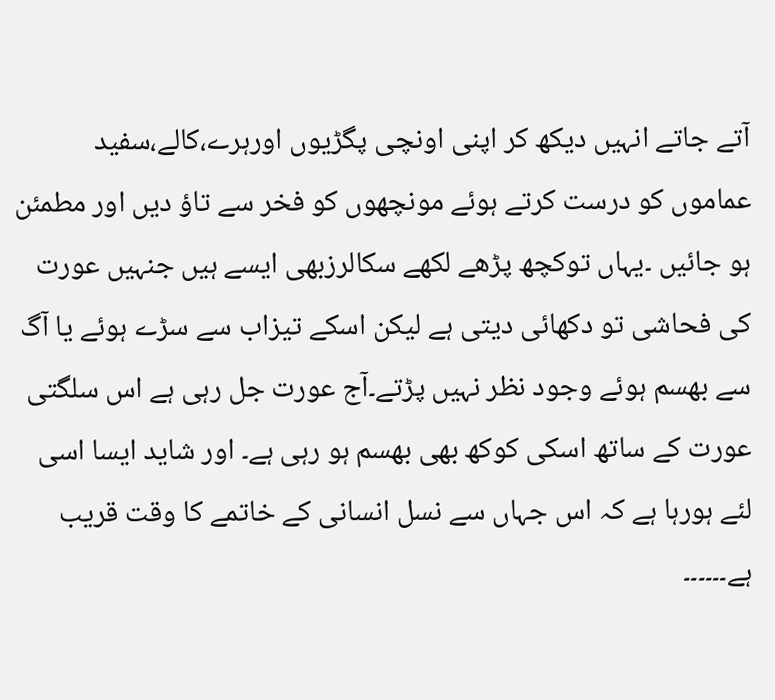آتے جاتے انہیں دیکھ کر اپنی اونچی پگڑیوں اورہرے،کالے،سفید عماموں کو درست کرتے ہوئے مونچھوں کو فخر سے تاؤ دیں اور مطمئن ہو جائیں ۔یہاں توکچھ پڑھے لکھے سکالرزبھی ایسے ہیں جنہیں عورت کی فحاشی تو دکھائی دیتی ہے لیکن اسکے تیزاب سے سڑے ہوئے یا آگ سے بھسم ہوئے وجود نظر نہیں پڑتے۔آج عورت جل رہی ہے اس سلگتی عورت کے ساتھ اسکی کوکھ بھی بھسم ہو رہی ہے۔ اور شاید ایسا اسی لئے ہورہا ہے کہ اس جہاں سے نسل انسانی کے خاتمے کا وقت قریب ہے۔۔۔۔۔۔